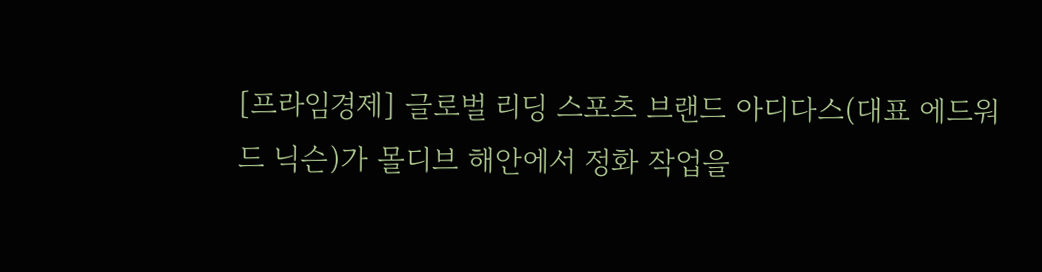[프라임경제] 글로벌 리딩 스포츠 브랜드 아디다스(대표 에드워드 닉슨)가 몰디브 해안에서 정화 작업을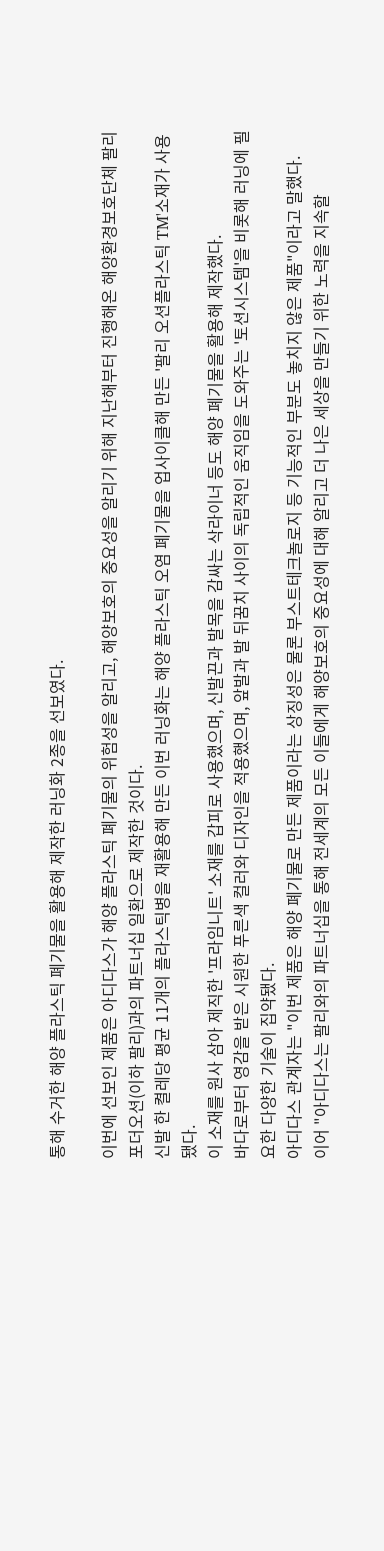통해 수거한 해양 플라스틱 폐기물을 활용해 제작한 러닝화 2종을 선보였다.

이번에 선보인 제품은 아디다스가 해양 플라스틱 폐기물의 위험성을 알리고, 해양보호의 중요성을 알리기 위해 지난해부터 진행해온 해양환경보호단체 팔리포더오션(이하 팔리)과의 파트너십 일환으로 제작한 것이다.
신발 한 켤레당 평균 11개의 플라스틱병을 재활용해 만든 이번 러닝화는 해양 플라스틱 오염 폐기물을 업사이클해 만든 '팔리 오션플라스틱 TM'소재가 사용됐다.
이 소재를 원사 삼아 제직한 '프라임니트' 소재를 갑피로 사용했으며, 신발끈과 발목을 감싸는 삭라이너 등도 해양 폐기물을 활용해 제작했다.
바다로부터 영감을 받은 시원한 푸른색 컬러와 디자인을 적용했으며, 앞발과 발 뒤꿈치 사이의 독립적인 움직임을 도와주는 '토션시스템'을 비롯해 러닝에 필요한 다양한 기술이 집약됐다.
아디다스 관계자는 "이번 제품은 해양 폐기물로 만든 제품이라는 상징성은 물론 부스트테크놀로지 등 기능적인 부분도 놓치지 않은 제품"이라고 말했다.
이어 "아디다스는 팔리와의 파트너십을 통해 전세계의 모든 이들에게 해양보호의 중요성에 대해 알리고 더 나은 세상을 만들기 위한 노력을 지속할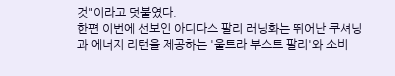것"이라고 덧붙였다.
한편 이번에 선보인 아디다스 팔리 러닝화는 뛰어난 쿠셔닝과 에너지 리턴을 제공하는 '울트라 부스트 팔리'와 소비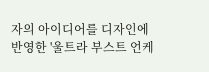자의 아이디어를 디자인에 반영한 '울트라 부스트 언케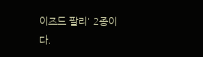이즈드 팔리' 2종이다.